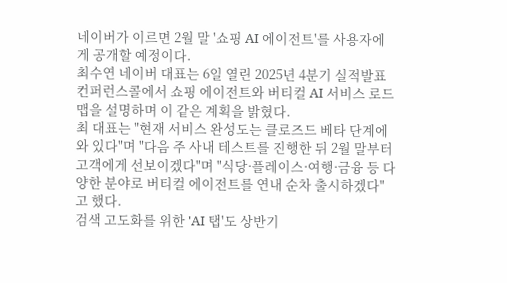네이버가 이르면 2월 말 '쇼핑 AI 에이전트'를 사용자에게 공개할 예정이다.
최수연 네이버 대표는 6일 열린 2025년 4분기 실적발표 컨퍼런스콜에서 쇼핑 에이전트와 버티컬 AI 서비스 로드맵을 설명하며 이 같은 계획을 밝혔다.
최 대표는 "현재 서비스 완성도는 클로즈드 베타 단계에 와 있다"며 "다음 주 사내 테스트를 진행한 뒤 2월 말부터 고객에게 선보이겠다"며 "식당·플레이스·여행·금융 등 다양한 분야로 버티컬 에이전트를 연내 순차 출시하겠다"고 했다.
검색 고도화를 위한 'AI 탭'도 상반기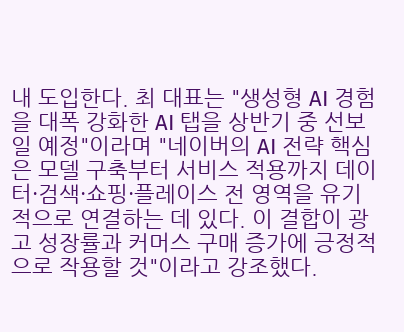내 도입한다. 최 대표는 "생성형 AI 경험을 대폭 강화한 AI 탭을 상반기 중 선보일 예정"이라며 "네이버의 AI 전략 핵심은 모델 구축부터 서비스 적용까지 데이터·검색·쇼핑·플레이스 전 영역을 유기적으로 연결하는 데 있다. 이 결합이 광고 성장률과 커머스 구매 증가에 긍정적으로 작용할 것"이라고 강조했다.